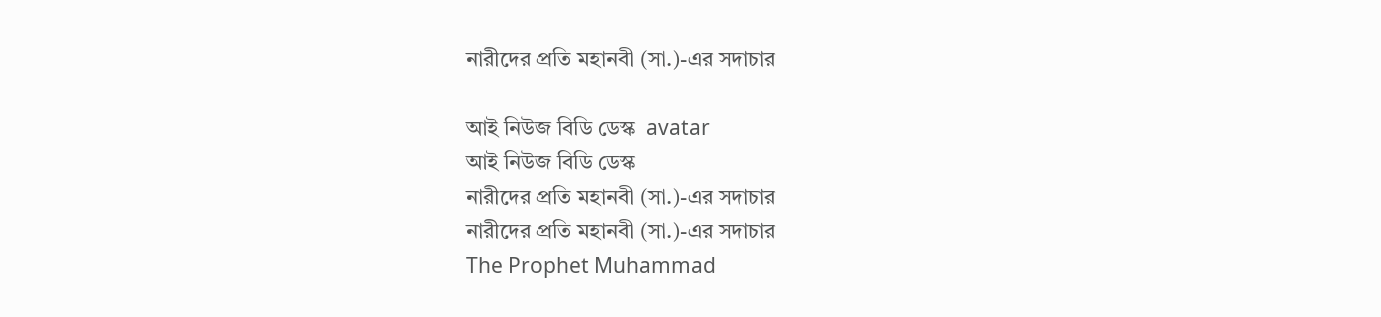নারীদের প্রতি মহানবী (সা.)-এর সদাচার

আই নিউজ বিডি ডেস্ক  avatar
আই নিউজ বিডি ডেস্ক
নারীদের প্রতি মহানবী (সা.)-এর সদাচার
নারীদের প্রতি মহানবী (সা.)-এর সদাচার
The Prophet Muhammad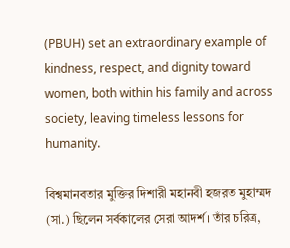(PBUH) set an extraordinary example of kindness, respect, and dignity toward women, both within his family and across society, leaving timeless lessons for humanity.

বিশ্বমানবতার মুক্তির দিশারী মহানবী হজরত মুহাম্মদ (সা.) ছিলেন সর্বকালের সেরা আদর্শ। তাঁর চরিত্র,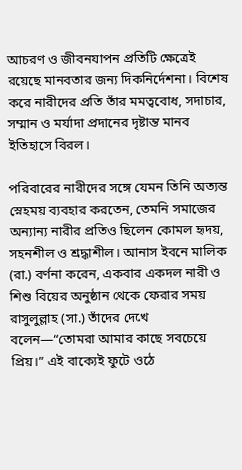আচরণ ও জীবনযাপন প্রতিটি ক্ষেত্রেই রয়েছে মানবতার জন্য দিকনির্দেশনা। বিশেষ করে নারীদের প্রতি তাঁর মমত্ববোধ, সদাচার, সম্মান ও মর্যাদা প্রদানের দৃষ্টান্ত মানব ইতিহাসে বিরল।

পরিবারের নারীদের সঙ্গে যেমন তিনি অত্যন্ত স্নেহময় ব্যবহার করতেন, তেমনি সমাজের অন্যান্য নারীর প্রতিও ছিলেন কোমল হৃদয়, সহনশীল ও শ্রদ্ধাশীল। আনাস ইবনে মালিক (রা.) বর্ণনা করেন, একবার একদল নারী ও শিশু বিয়ের অনুষ্ঠান থেকে ফেরার সময় রাসুলুল্লাহ (সা.) তাঁদের দেখে বলেন—“তোমরা আমার কাছে সবচেয়ে প্রিয়।” এই বাক্যেই ফুটে ওঠে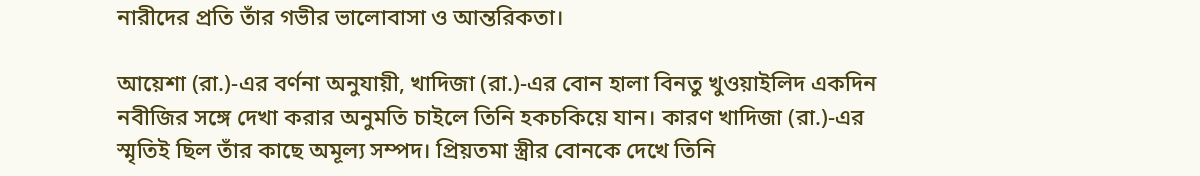নারীদের প্রতি তাঁর গভীর ভালোবাসা ও আন্তরিকতা।

আয়েশা (রা.)-এর বর্ণনা অনুযায়ী, খাদিজা (রা.)-এর বোন হালা বিনতু খুওয়াইলিদ একদিন নবীজির সঙ্গে দেখা করার অনুমতি চাইলে তিনি হকচকিয়ে যান। কারণ খাদিজা (রা.)-এর স্মৃতিই ছিল তাঁর কাছে অমূল্য সম্পদ। প্রিয়তমা স্ত্রীর বোনকে দেখে তিনি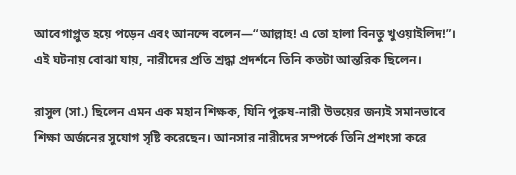আবেগাপ্লুত হয়ে পড়েন এবং আনন্দে বলেন—“আল্লাহ! এ তো হালা বিনতু খুওয়াইলিদ!”। এই ঘটনায় বোঝা যায়, নারীদের প্রতি শ্রদ্ধা প্রদর্শনে তিনি কতটা আন্তরিক ছিলেন।

রাসুল (সা.) ছিলেন এমন এক মহান শিক্ষক, যিনি পুরুষ-নারী উভয়ের জন্যই সমানভাবে শিক্ষা অর্জনের সুযোগ সৃষ্টি করেছেন। আনসার নারীদের সম্পর্কে তিনি প্রশংসা করে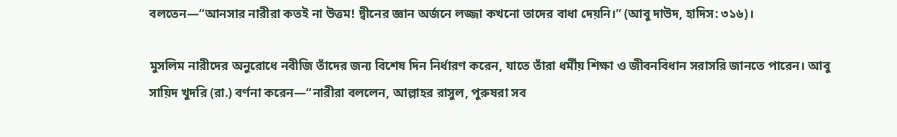বলতেন—“আনসার নারীরা কতই না উত্তম! দ্বীনের জ্ঞান অর্জনে লজ্জা কখনো তাদের বাধা দেয়নি।” (আবু দাউদ, হাদিস: ৩১৬)।

মুসলিম নারীদের অনুরোধে নবীজি তাঁদের জন্য বিশেষ দিন নির্ধারণ করেন, যাতে তাঁরা ধর্মীয় শিক্ষা ও জীবনবিধান সরাসরি জানতে পারেন। আবু সায়িদ খুদরি (রা.) বর্ণনা করেন—“নারীরা বললেন, আল্লাহর রাসুল, পুরুষরা সব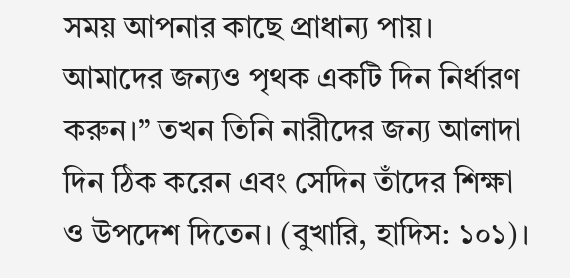সময় আপনার কাছে প্রাধান্য পায়। আমাদের জন্যও পৃথক একটি দিন নির্ধারণ করুন।” তখন তিনি নারীদের জন্য আলাদা দিন ঠিক করেন এবং সেদিন তাঁদের শিক্ষা ও উপদেশ দিতেন। (বুখারি, হাদিস: ১০১)।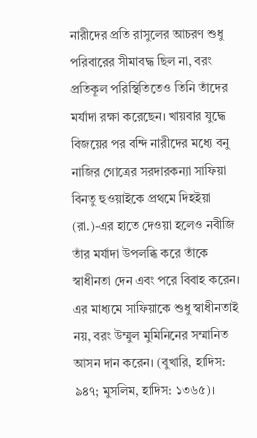নারীদের প্রতি রাসুলের আচরণ শুধু পরিবারের সীমাবদ্ধ ছিল না, বরং প্রতিকূল পরিস্থিতিতেও তিনি তাঁদের মর্যাদা রক্ষা করেছেন। খায়বার যুদ্ধে বিজয়ের পর বন্দি নারীদের মধ্যে বনু নাজির গোত্রের সরদারকন্যা সাফিয়া বিনতু হুওয়াইকে প্রথমে দিহইয়া (রা.)-এর হাতে দেওয়া হলেও নবীজি তাঁর মর্যাদা উপলব্ধি করে তাঁকে স্বাধীনতা দেন এবং পরে বিবাহ করেন। এর মাধ্যমে সাফিয়াকে শুধু স্বাধীনতাই নয়, বরং উম্মুল মুমিনিনের সম্মানিত আসন দান করেন। (বুখারি, হাদিস: ৯৪৭; মুসলিম, হাদিস: ১৩৬৫)।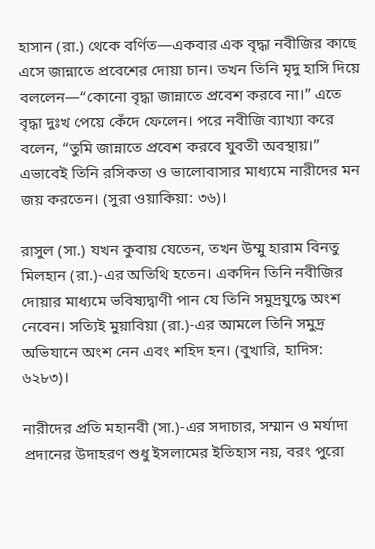হাসান (রা.) থেকে বর্ণিত—একবার এক বৃদ্ধা নবীজির কাছে এসে জান্নাতে প্রবেশের দোয়া চান। তখন তিনি মৃদু হাসি দিয়ে বললেন—“কোনো বৃদ্ধা জান্নাতে প্রবেশ করবে না।” এতে বৃদ্ধা দুঃখ পেয়ে কেঁদে ফেলেন। পরে নবীজি ব্যাখ্যা করে বলেন, “তুমি জান্নাতে প্রবেশ করবে যুবতী অবস্থায়।” এভাবেই তিনি রসিকতা ও ভালোবাসার মাধ্যমে নারীদের মন জয় করতেন। (সুরা ওয়াকিয়া: ৩৬)।

রাসুল (সা.) যখন কুবায় যেতেন, তখন উম্মু হারাম বিনতু মিলহান (রা.)-এর অতিথি হতেন। একদিন তিনি নবীজির দোয়ার মাধ্যমে ভবিষ্যদ্বাণী পান যে তিনি সমুদ্রযুদ্ধে অংশ নেবেন। সত্যিই মুয়াবিয়া (রা.)-এর আমলে তিনি সমুদ্র অভিযানে অংশ নেন এবং শহিদ হন। (বুখারি, হাদিস: ৬২৮৩)।

নারীদের প্রতি মহানবী (সা.)-এর সদাচার, সম্মান ও মর্যাদা প্রদানের উদাহরণ শুধু ইসলামের ইতিহাস নয়, বরং পুরো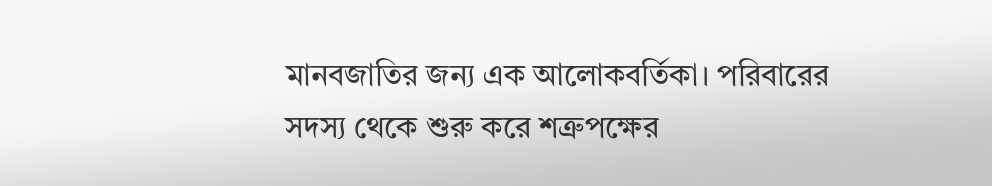মানবজাতির জন্য এক আলোকবর্তিকা। পরিবারের সদস্য থেকে শুরু করে শত্রুপক্ষের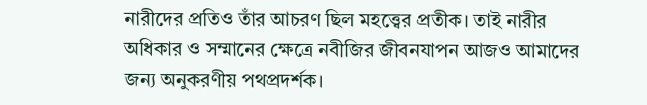নারীদের প্রতিও তাঁর আচরণ ছিল মহত্ত্বের প্রতীক। তাই নারীর অধিকার ও সম্মানের ক্ষেত্রে নবীজির জীবনযাপন আজও আমাদের জন্য অনুকরণীয় পথপ্রদর্শক।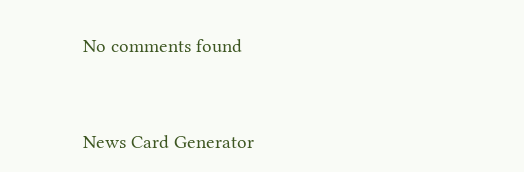No comments found


News Card Generator